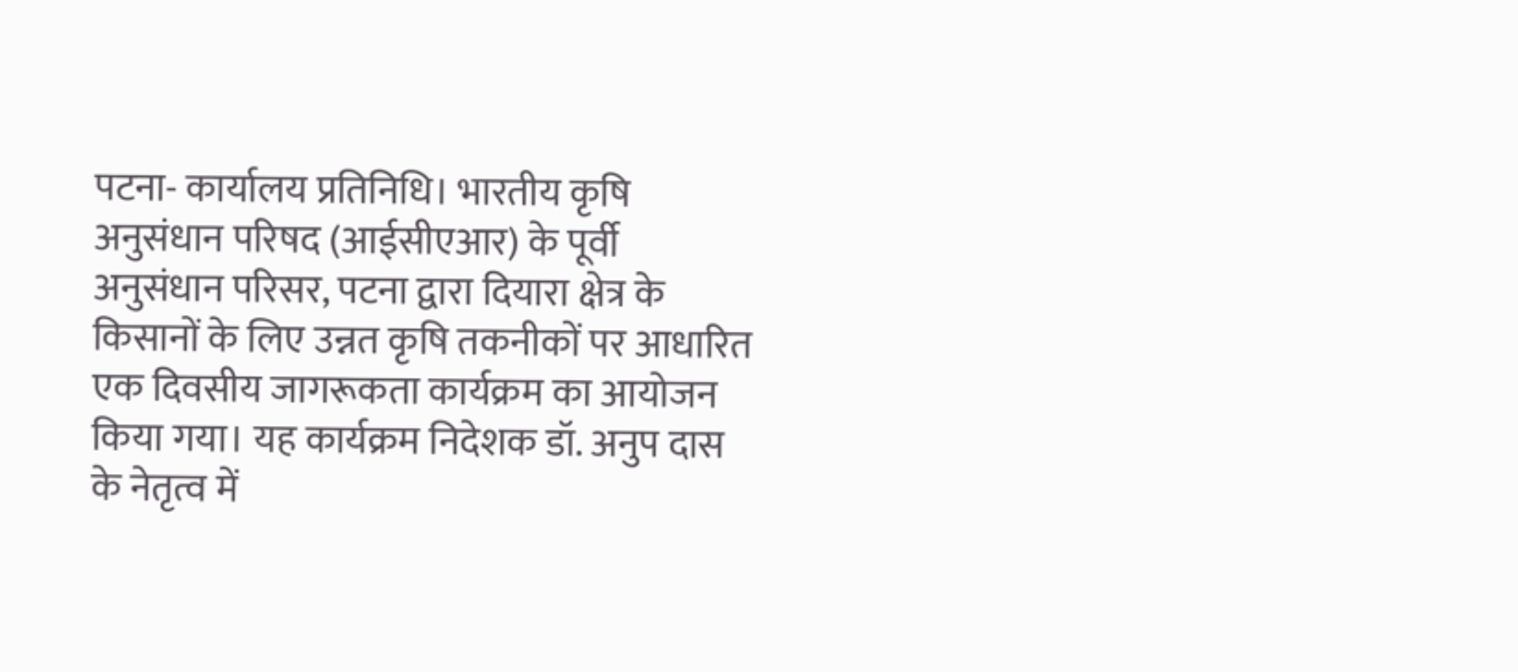पटना- कार्यालय प्रतिनिधि। भारतीय कृषि अनुसंधान परिषद (आईसीएआर) के पूर्वी अनुसंधान परिसर, पटना द्वारा दियारा क्षेत्र के किसानों के लिए उन्नत कृषि तकनीकों पर आधारित एक दिवसीय जागरूकता कार्यक्रम का आयोजन किया गया। यह कार्यक्रम निदेशक डॉ. अनुप दास के नेतृत्व में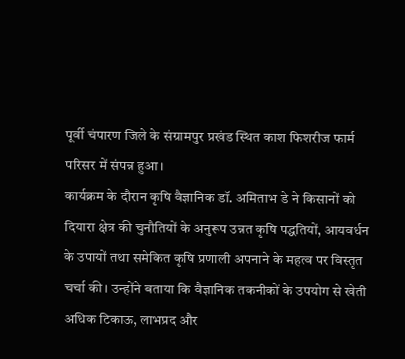पूर्वी चंपारण जिले के संग्रामपुर प्रखंड स्थित काश फिशरीज फार्म परिसर में संपन्न हुआ।
कार्यक्रम के दौरान कृषि वैज्ञानिक डॉ. अमिताभ डे ने किसानों को दियारा क्षेत्र की चुनौतियों के अनुरूप उन्नत कृषि पद्धतियों, आयवर्धन के उपायों तथा समेकित कृषि प्रणाली अपनाने के महत्व पर विस्तृत चर्चा की। उन्होंने बताया कि वैज्ञानिक तकनीकों के उपयोग से खेती अधिक टिकाऊ, लाभप्रद और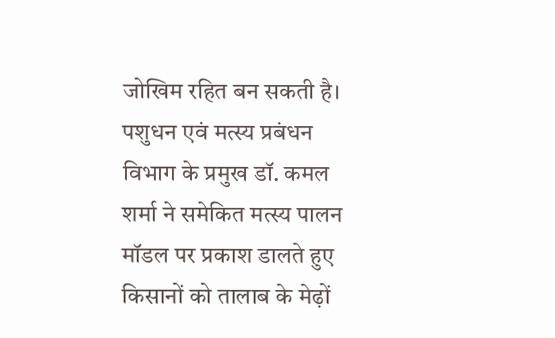जोखिम रहित बन सकती है।
पशुधन एवं मत्स्य प्रबंधन विभाग के प्रमुख डॉ. कमल शर्मा ने समेकित मत्स्य पालन मॉडल पर प्रकाश डालते हुए किसानों को तालाब के मेढ़ों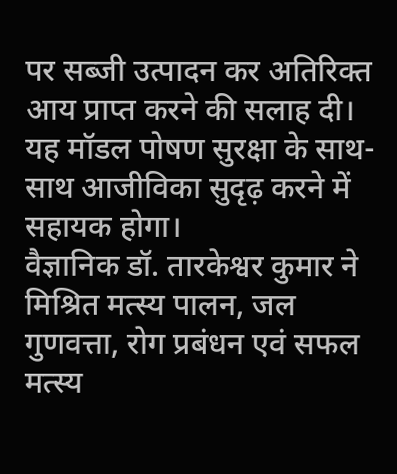पर सब्जी उत्पादन कर अतिरिक्त आय प्राप्त करने की सलाह दी। यह मॉडल पोषण सुरक्षा के साथ-साथ आजीविका सुदृढ़ करने में सहायक होगा।
वैज्ञानिक डॉ. तारकेश्वर कुमार ने मिश्रित मत्स्य पालन, जल गुणवत्ता, रोग प्रबंधन एवं सफल मत्स्य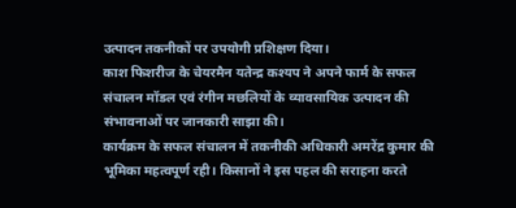उत्पादन तकनीकों पर उपयोगी प्रशिक्षण दिया।
काश फिशरीज के चेयरमैन यतेन्द्र कश्यप ने अपने फार्म के सफल संचालन मॉडल एवं रंगीन मछलियों के व्यावसायिक उत्पादन की संभावनाओं पर जानकारी साझा की।
कार्यक्रम के सफल संचालन में तकनीकी अधिकारी अमरेंद्र कुमार की भूमिका महत्वपूर्ण रही। किसानों ने इस पहल की सराहना करते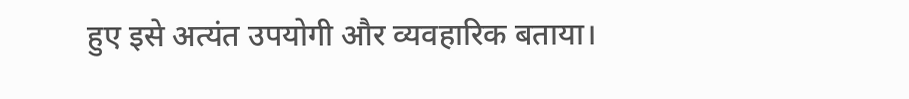हुए इसे अत्यंत उपयोगी और व्यवहारिक बताया।